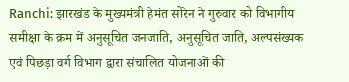Ranchi: झारखंड के मुख्यमंत्री हेमंत सोरेन ने गुरुवार को विभागीय समीक्षा के क्रम में अनुसूचित जनजाति, अनुसूचित जाति, अल्पसंख्यक एवं पिछड़ा वर्ग विभाग द्वारा संचालित योजनाओं की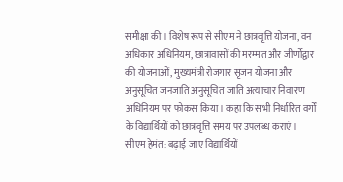समीक्षा की। विशेष रूप से सीएम ने छात्रवृत्ति योजना, वन अधिकार अधिनियम, छात्रावासों की मरम्मत और जीर्णोद्वार की योजनाओं, मुख्यमंत्री रोजगार सृजन योजना और अनुसूचित जनजाति अनुसूचित जाति अत्याचार निवारण अधिनियम पर फोकस किया। कहा कि सभी निर्धारित वर्गों के विद्यार्थियों को छात्रवृत्ति समय पर उपलब्ध कराएं।
सीएम हेमंत: बढ़ाई जाए विद्यार्थियों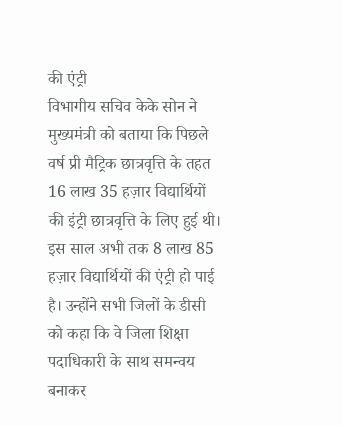की एंट्री
विभागीय सचिव केके सोन ने मुख्यमंत्री को बताया कि पिछले वर्ष प्री मैट्रिक छात्रवृत्ति के तहत 16 लाख 35 हज़ार विद्यार्थियों की इंट्री छात्रवृत्ति के लिए हुई थी। इस साल अभी तक 8 लाख 85 हज़ार विद्यार्थियों की एंट्री हो पाई है। उन्होंने सभी जिलों के डीसी को कहा कि वे जिला शिक्षा पदाधिकारी के साथ समन्वय बनाकर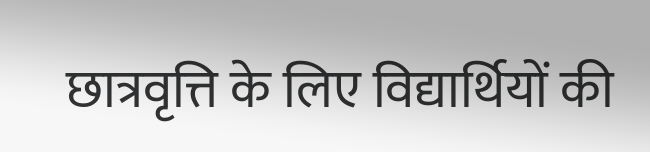छात्रवृत्ति के लिए विद्यार्थियों की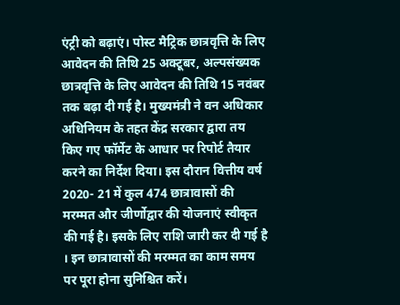एंट्री को बढ़ाएं। पोस्ट मैट्रिक छात्रवृत्ति के लिए आवेदन की तिथि 25 अक्टूबर, अल्पसंख्यक छात्रवृत्ति के लिए आवेदन की तिथि 15 नवंबर तक बढ़ा दी गई है। मुख्यमंत्री ने वन अधिकार अधिनियम के तहत केंद्र सरकार द्वारा तय किए गए फॉर्मेट के आधार पर रिपोर्ट तैयार करने का निर्देश दिया। इस दौरान वित्तीय वर्ष 2020- 21 में कुल 474 छात्रावासों की मरम्मत और जीर्णोद्वार की योजनाएं स्वीकृत की गई है। इसके लिए राशि जारी कर दी गई है । इन छात्रावासों की मरम्मत का काम समय पर पूरा होना सुनिश्चित करें।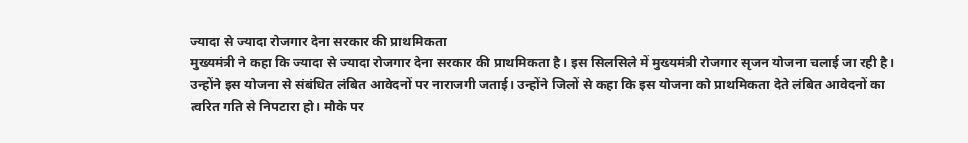ज्यादा से ज्यादा रोजगार देना सरकार की प्राथमिकता
मुख्यमंत्री ने कहा कि ज्यादा से ज्यादा रोजगार देना सरकार की प्राथमिकता है। इस सिलसिले में मुख्यमंत्री रोजगार सृजन योजना चलाई जा रही है। उन्होंने इस योजना से संबंधित लंबित आवेदनों पर नाराजगी जताई। उन्होंने जिलों से कहा कि इस योजना को प्राथमिकता देते लंबित आवेदनों का त्वरित गति से निपटारा हो। मौके पर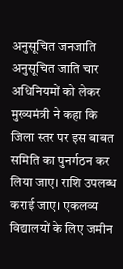अनुसूचित जनजाति अनुसूचित जाति चार अधिनियमों को लेकर मुख्यमंत्री ने कहा कि जिला स्तर पर इस बाबत समिति का पुनर्गठन कर लिया जाए। राशि उपलब्ध कराई जाए। एकलव्य विद्यालयों के लिए जमीन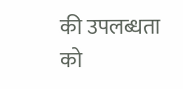की उपलब्धता को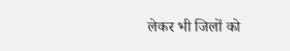लेकर भी जिलों को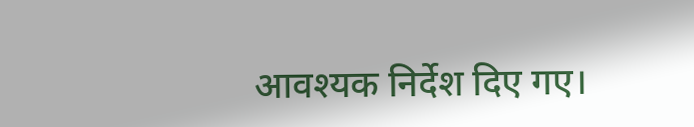आवश्यक निर्देश दिए गए।